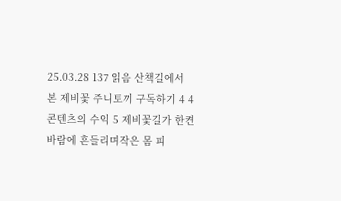25.03.28 137 읽음 산책길에서 본 제비꽃 주니토끼 구독하기 4 4 콘텐츠의 수익 5 제비꽃길가 한켠 바람에 흔들리며작은 몸 피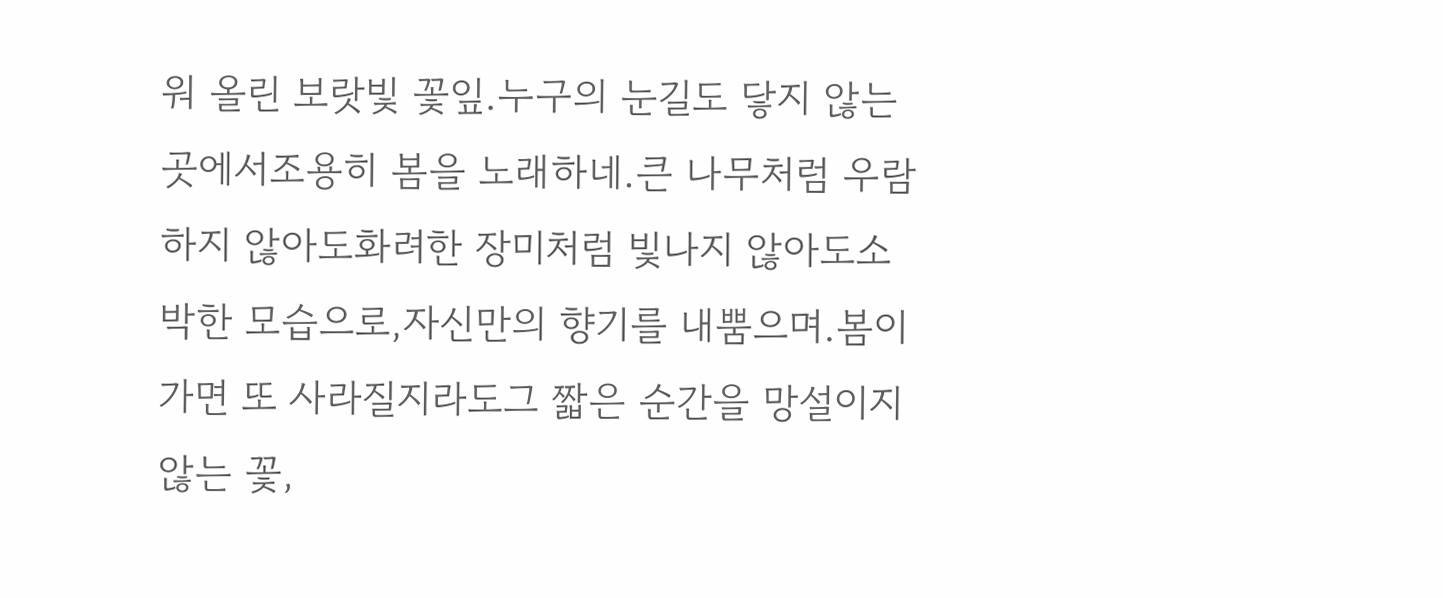워 올린 보랏빛 꽃잎.누구의 눈길도 닿지 않는 곳에서조용히 봄을 노래하네.큰 나무처럼 우람하지 않아도화려한 장미처럼 빛나지 않아도소박한 모습으로,자신만의 향기를 내뿜으며.봄이 가면 또 사라질지라도그 짧은 순간을 망설이지 않는 꽃,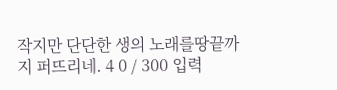작지만 단단한 생의 노래를땅끝까지 퍼뜨리네. 4 0 / 300 입력